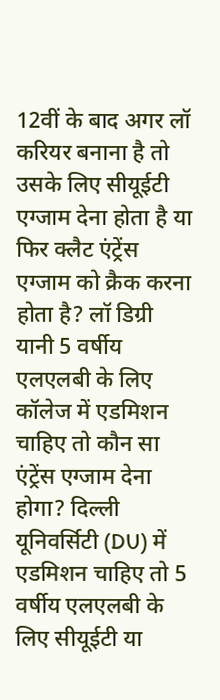12वीं के बाद अगर लॉ करियर बनाना है तो उसके लिए सीयूईटी एग्जाम देना होता है या फिर क्लैट एंट्रेंस एग्जाम को क्रैक करना होता है? लॉ डिग्री यानी 5 वर्षीय एलएलबी के लिए कॉलेज में एडमिशन चाहिए तो कौन सा एंट्रेंस एग्जाम देना होगा? दिल्ली यूनिवर्सिटी (DU) में एडमिशन चाहिए तो 5 वर्षीय एलएलबी के लिए सीयूईटी या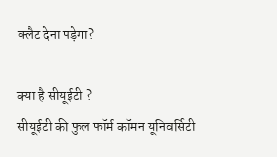क्लैट देना पड़ेगा?

क्या है सीयूईटी ?
सीयूईटी की फुल फॉर्म कॉमन यूनिवर्सिटी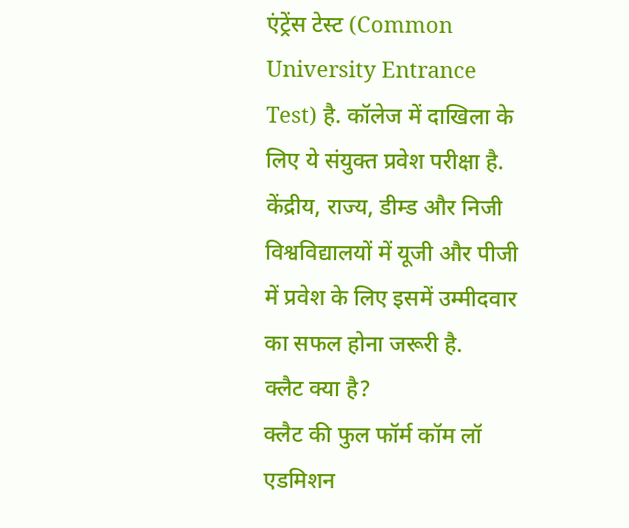एंट्रेंस टेस्ट (Common University Entrance Test) है. कॉलेज में दाखिला के लिए ये संयुक्त प्रवेश परीक्षा है. केंद्रीय, राज्य, डीम्ड और निजी विश्वविद्यालयों में यूजी और पीजी में प्रवेश के लिए इसमें उम्मीदवार का सफल होना जरूरी है.
क्लैट क्या है?
क्लैट की फुल फॉर्म कॉम लॉ एडमिशन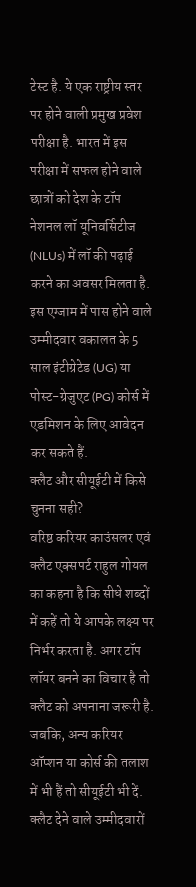टेस्ट है. ये एक राष्ट्रीय स्तर पर होने वाली प्रमुख प्रवेश परीक्षा है. भारत में इस परीक्षा में सफल होने वाले छात्रों को देश के टॉप नेशनल लॉ यूनिवर्सिटीज (NLUs) में लॉ की पढ़ाई करने का अवसर मिलता है. इस एग्जाम में पास होने वाले उम्मीदवार वकालत के 5 साल इंटीग्रेटेड (UG) या पोस्ट-ग्रेजुएट (PG) कोर्स में एडमिशन के लिए आवेदन कर सकते हैं.
क्लैट और सीयूईटी में किसे चुनना सही?
वरिष्ठ करियर काउंसलर एवं क्लैट एक्सपर्ट राहुल गोयल का कहना है कि सीधे शब्दों में कहें तो ये आपके लक्ष्य पर निर्भर करता है. अगर टॉप लॉयर बनने का विचार है तो क्लैट को अपनाना जरूरी है. जबकि, अन्य करियर ऑप्शन या कोर्स की तलाश में भी हैं तो सीयूईटी भी दें. क्लैट देने वाले उम्मीदवारों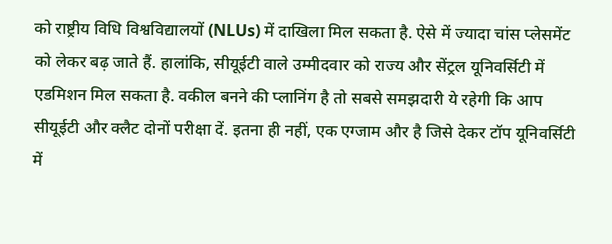को राष्ट्रीय विधि विश्वविद्यालयों (NLUs) में दाखिला मिल सकता है. ऐसे में ज्यादा चांस प्लेसमेंट को लेकर बढ़ जाते हैं. हालांकि, सीयूईटी वाले उम्मीदवार को राज्य और सेंट्रल यूनिवर्सिटी में एडमिशन मिल सकता है. वकील बनने की प्लानिंग है तो सबसे समझदारी ये रहेगी कि आप सीयूईटी और क्लैट दोनों परीक्षा दें. इतना ही नहीं, एक एग्जाम और है जिसे देकर टॉप यूनिवर्सिटी में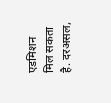एडमिशन मिल सकता है. दरअसल,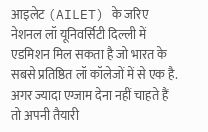आइलेट (AILET) के जरिए नेशनल लॉ यूनिवर्सिटी दिल्ली में एडमिशन मिल सकता है जो भारत के सबसे प्रतिष्ठित लॉ कॉलेजों में से एक है. अगर ज्यादा एग्जाम देना नहीं चाहते हैं तो अपनी तैयारी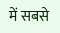में सबसे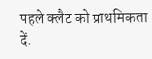पहले क्लैट को प्राथमिकता दें.